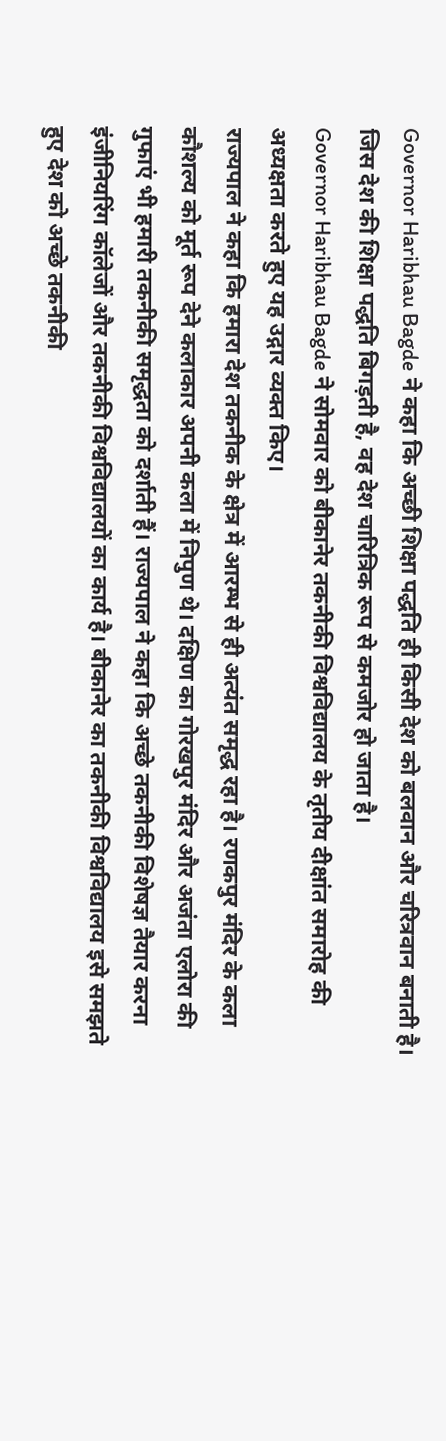Governor Haribhau Bagde ने कहा कि अच्छी शिक्षा पद्धति ही किसी देश को बलवान और चरित्रवान बनाती है। जिस देश की शिक्षा पद्धति बिगड़ती है, वह देश चारित्रिक रूप से कमजोर हो जाता है।
Governor Haribhau Bagde ने सोमवार को बीकानेर तकनीकी विश्वविद्यालय के तृतीय दीक्षांत समारोह की अध्यक्षता करते हुए यह उद्गार व्यक्त किए।
राज्यपाल ने कहा कि हमारा देश तकनीक के क्षेत्र में आरम्भ से ही अत्यंत समृद्ध रहा है। रणकपुर मंदिर के कला कौशल्य को मूर्त रूप देने कलाकार अपनी कला में निपुण थे। दक्षिण का गोरखपुर मंदिर और अजंता एलोरा की गुफाएं भी हमारी तकनीकी समृद्धता को दर्शाती हैं। राज्यपाल ने कहा कि अच्छे तकनीकी विशेषज्ञ तैयार करना इंजीनियरिंग कॉलेजों और तकनीकी विश्वविद्यालयों का कार्य है। बीकानेर का तकनीकी विश्वविद्यालय इसे समझते हुए देश को अच्छे तकनीकी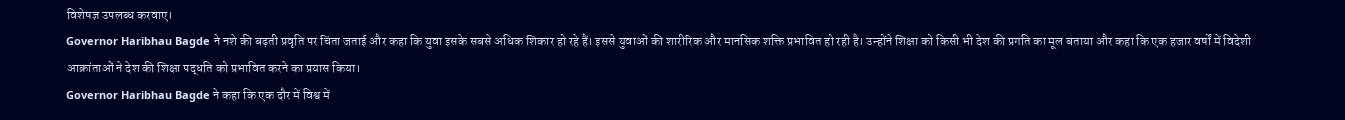विशेषज्ञ उपलब्ध करवाए।
Governor Haribhau Bagde ने नशे की बढ़ती प्रवृति पर चिंता जताई और कहा कि युवा इसके सबसे अधिक शिकार हो रहे हैं। इससे युवाओं की शारीरिक और मानसिक शक्ति प्रभावित हो रही है। उन्होंने शिक्षा को किसी भी देश की प्रगति का मूल बताया और कहा कि एक हजार वर्षों में विदेशी आक्रांताओं ने देश की शिक्षा पद्धति को प्रभावित करने का प्रयास किया।
Governor Haribhau Bagde ने कहा कि एक दौर में विश्व में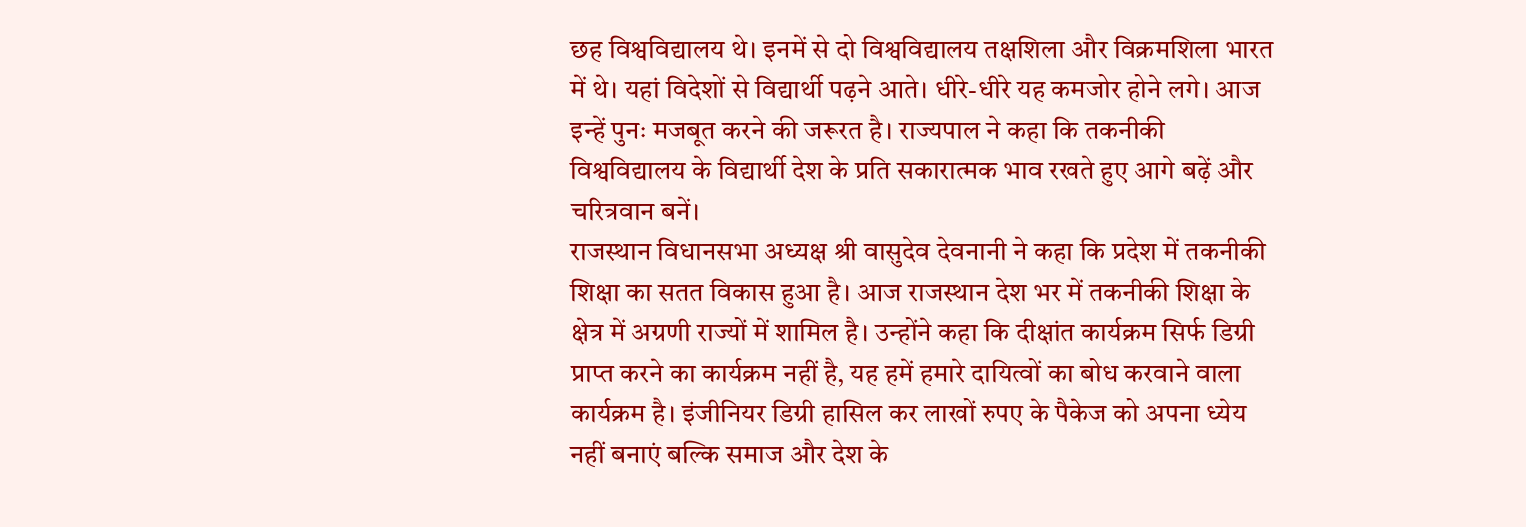छह विश्वविद्यालय थे। इनमें से दो विश्वविद्यालय तक्षशिला और विक्रमशिला भारत में थे। यहां विदेशों से विद्यार्थी पढ़ने आते। धीरे-धीरे यह कमजोर होने लगे। आज इन्हें पुनः मजबूत करने की जरूरत है। राज्यपाल ने कहा कि तकनीकी विश्वविद्यालय के विद्यार्थी देश के प्रति सकारात्मक भाव रखते हुए आगे बढ़ें और चरित्रवान बनें।
राजस्थान विधानसभा अध्यक्ष श्री वासुदेव देवनानी ने कहा कि प्रदेश में तकनीकी शिक्षा का सतत विकास हुआ है। आज राजस्थान देश भर में तकनीकी शिक्षा के क्षेत्र में अग्रणी राज्यों में शामिल है। उन्होंने कहा कि दीक्षांत कार्यक्रम सिर्फ डिग्री प्राप्त करने का कार्यक्रम नहीं है, यह हमें हमारे दायित्वों का बोध करवाने वाला कार्यक्रम है। इंजीनियर डिग्री हासिल कर लाखों रुपए के पैकेज को अपना ध्येय नहीं बनाएं बल्कि समाज और देश के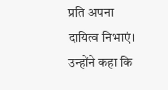प्रति अपना दायित्व निभाएं। उन्होंने कहा कि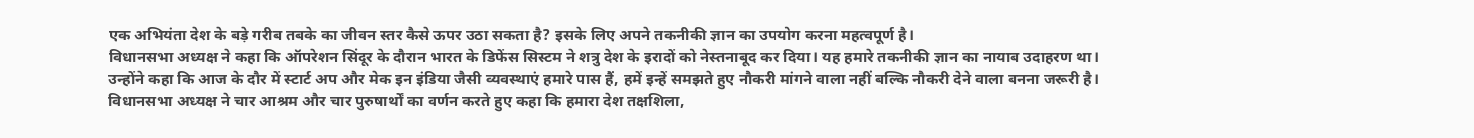एक अभियंता देश के बड़े गरीब तबके का जीवन स्तर कैसे ऊपर उठा सकता है? इसके लिए अपने तकनीकी ज्ञान का उपयोग करना महत्वपूर्ण है।
विधानसभा अध्यक्ष ने कहा कि ऑपरेशन सिंदूर के दौरान भारत के डिफेंस सिस्टम ने शत्रु देश के इरादों को नेस्तनाबूद कर दिया। यह हमारे तकनीकी ज्ञान का नायाब उदाहरण था। उन्होंने कहा कि आज के दौर में स्टार्ट अप और मेक इन इंडिया जैसी व्यवस्थाएं हमारे पास हैं, हमें इन्हें समझते हुए नौकरी मांगने वाला नहीं बल्कि नौकरी देने वाला बनना जरूरी है।
विधानसभा अध्यक्ष ने चार आश्रम और चार पुरुषार्थों का वर्णन करते हुए कहा कि हमारा देश तक्षशिला,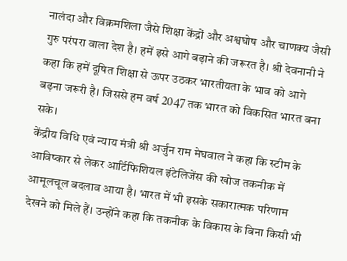नालंदा और विक्रमशिला जैसे शिक्षा केंद्रों और अश्वघोष और चाणक्य जैसी गुरु परंपरा वाला देश है। हमें इसे आगे बढ़ाने की जरूरत है। श्री देवनानी ने कहा कि हमें दूषित शिक्षा से ऊपर उठकर भारतीयता के भाव को आगे बढ़ना जरूरी है। जिससे हम वर्ष 2047 तक भारत को विकसित भारत बना सके।
केंद्रीय विधि एवं न्याय मंत्री श्री अर्जुन राम मेघवाल ने कहा कि स्टीम के आविष्कार से लेकर आर्टिफिशियल इंटेलिजेंस की खोज तकनीक में आमूलचूल बदलाव आया है। भारत में भी इसके सकारात्मक परिणाम देखने को मिले हैं। उन्होंने कहा कि तकनीक के विकास के बिना किसी भी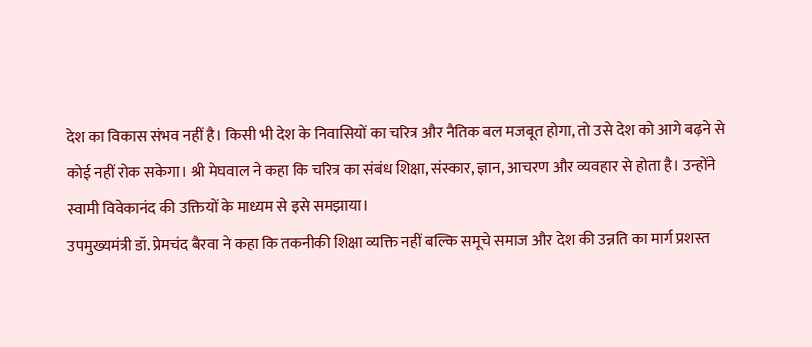देश का विकास संभव नहीं है। किसी भी देश के निवासियों का चरित्र और नैतिक बल मजबूत होगा, तो उसे देश को आगे बढ़ने से कोई नहीं रोक सकेगा। श्री मेघवाल ने कहा कि चरित्र का संबंध शिक्षा, संस्कार, ज्ञान, आचरण और व्यवहार से होता है। उन्होंने स्वामी विवेकानंद की उक्तियों के माध्यम से इसे समझाया।
उपमुख्यमंत्री डॉ. प्रेमचंद बैरवा ने कहा कि तकनीकी शिक्षा व्यक्ति नहीं बल्कि समूचे समाज और देश की उन्नति का मार्ग प्रशस्त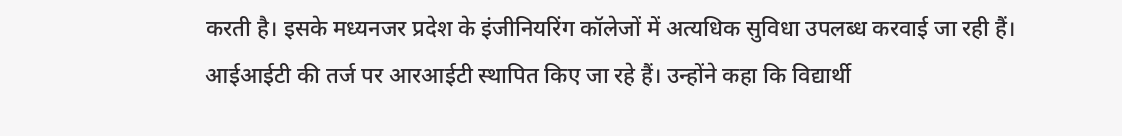करती है। इसके मध्यनजर प्रदेश के इंजीनियरिंग कॉलेजों में अत्यधिक सुविधा उपलब्ध करवाई जा रही हैं। आईआईटी की तर्ज पर आरआईटी स्थापित किए जा रहे हैं। उन्होंने कहा कि विद्यार्थी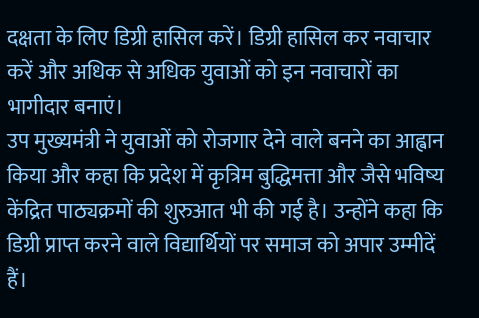दक्षता के लिए डिग्री हासिल करें। डिग्री हासिल कर नवाचार करें और अधिक से अधिक युवाओं को इन नवाचारों का भागीदार बनाएं।
उप मुख्यमंत्री ने युवाओं को रोजगार देने वाले बनने का आह्वान किया और कहा कि प्रदेश में कृत्रिम बुद्धिमत्ता और जैसे भविष्य केंद्रित पाठ्यक्रमों की शुरुआत भी की गई है। उन्होंने कहा कि डिग्री प्राप्त करने वाले विद्यार्थियों पर समाज को अपार उम्मीदें हैं।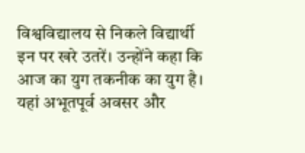विश्वविद्यालय से निकले विद्यार्थी इन पर खरे उतरें। उन्होंने कहा कि आज का युग तकनीक का युग है। यहां अभूतपूर्व अवसर और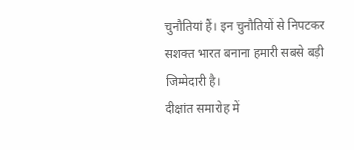चुनौतियां हैं। इन चुनौतियों से निपटकर सशक्त भारत बनाना हमारी सबसे बड़ी जिम्मेदारी है।
दीक्षांत समारोह में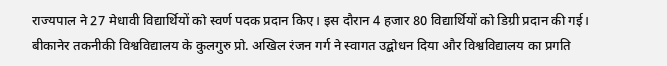राज्यपाल ने 27 मेधावी विद्यार्थियों को स्वर्ण पदक प्रदान किए। इस दौरान 4 हजार 80 विद्यार्थियों को डिग्री प्रदान की गई।
बीकानेर तकनीकी विश्वविद्यालय के कुलगुरु प्रो. अखिल रंजन गर्ग ने स्वागत उद्बोधन दिया और विश्वविद्यालय का प्रगति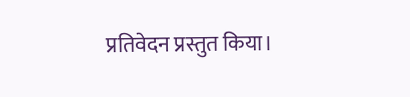प्रतिवेदन प्रस्तुत किया।